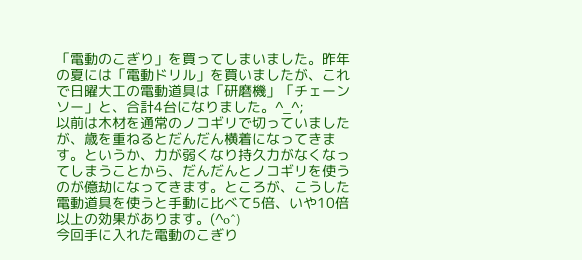「電動のこぎり」を買ってしまいました。昨年の夏には「電動ドリル」を買いましたが、これで日曜大工の電動道具は「研磨機」「チェーンソー」と、合計4台になりました。^_^;
以前は木材を通常のノコギリで切っていましたが、歳を重ねるとだんだん横着になってきます。というか、力が弱くなり持久力がなくなってしまうことから、だんだんとノコギリを使うのが億劫になってきます。ところが、こうした電動道具を使うと手動に比べて5倍、いや10倍以上の効果があります。(^o^)
今回手に入れた電動のこぎり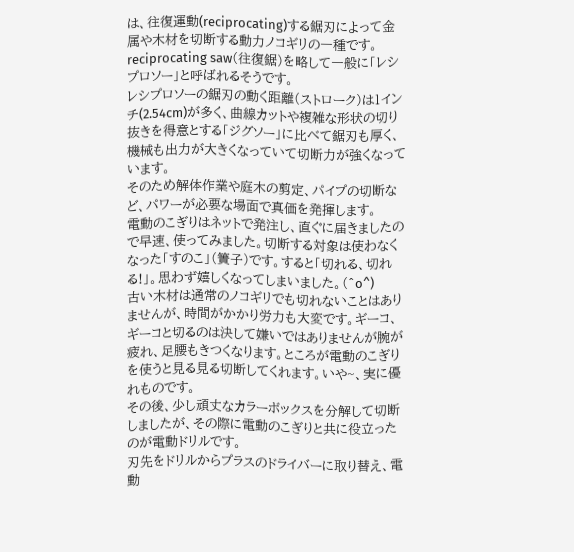は、往復運動(reciprocating)する鋸刃によって金属や木材を切断する動力ノコギリの一種です。reciprocating saw(往復鋸)を略して一般に「レシプロソー」と呼ばれるそうです。
レシプロソーの鋸刃の動く距離(ストローク)は1インチ(2.54cm)が多く、曲線カットや複雑な形状の切り抜きを得意とする「ジグソー」に比べて鋸刃も厚く、機械も出力が大きくなっていて切断力が強くなっています。
そのため解体作業や庭木の剪定、パイプの切断など、パワーが必要な場面で真価を発揮します。
電動のこぎりはネットで発注し、直ぐに届きましたので早速、使ってみました。切断する対象は使わなくなった「すのこ」(簀子)です。すると「切れる、切れる!」。思わず嬉しくなってしまいました。(^o^)
古い木材は通常のノコギリでも切れないことはありませんが、時間がかかり労力も大変です。ギーコ、ギーコと切るのは決して嫌いではありませんが腕が疲れ、足腰もきつくなります。ところが電動のこぎりを使うと見る見る切断してくれます。いや~、実に優れものです。
その後、少し頑丈なカラーボックスを分解して切断しましたが、その際に電動のこぎりと共に役立ったのが電動ドリルです。
刃先をドリルからプラスのドライバーに取り替え、電動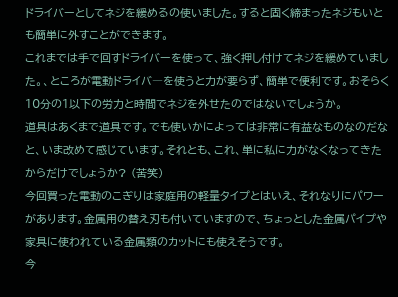ドライバーとしてネジを緩めるの使いました。すると固く締まったネジもいとも簡単に外すことができます。
これまでは手で回すドライバーを使って、強く押し付けてネジを緩めていました。、ところが電動ドライバ―を使うと力が要らず、簡単で便利です。おそらく10分の1以下の労力と時間でネジを外せたのではないでしょうか。
道具はあくまで道具です。でも使いかによっては非常に有益なものなのだなと、いま改めて感じています。それとも、これ、単に私に力がなくなってきたからだけでしょうか? (苦笑)
今回買った電動のこぎりは家庭用の軽量タイプとはいえ、それなりにパワーがあります。金属用の替え刃も付いていますので、ちょっとした金属パイプや家具に使われている金属類のカットにも使えそうです。
今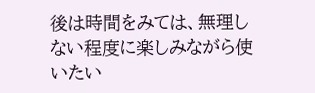後は時間をみては、無理しない程度に楽しみながら使いたい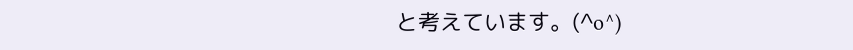と考えています。(^o^)